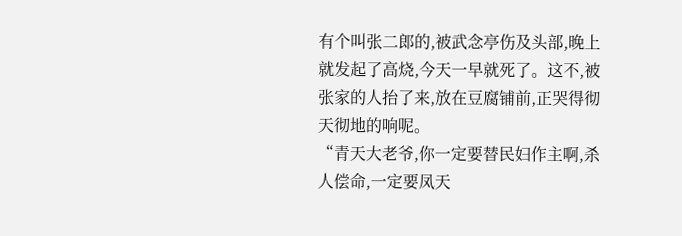有个叫张二郎的,被武念亭伤及头部,晚上就发起了高烧,今天一早就死了。这不,被张家的人抬了来,放在豆腐铺前,正哭得彻天彻地的响呢。
“青天大老爷,你一定要替民妇作主啊,杀人偿命,一定要凤天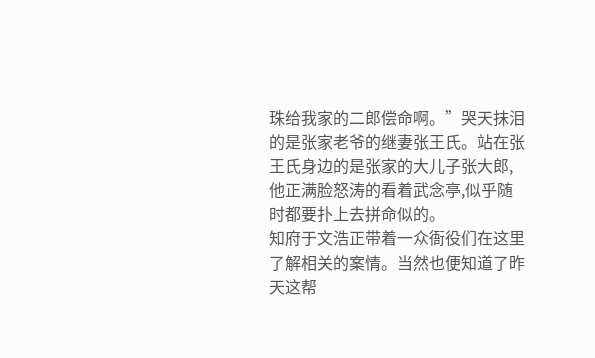珠给我家的二郎偿命啊。”哭天抹泪的是张家老爷的继妻张王氏。站在张王氏身边的是张家的大儿子张大郎,他正满脸怒涛的看着武念亭,似乎随时都要扑上去拼命似的。
知府于文浩正带着一众衙役们在这里了解相关的案情。当然也便知道了昨天这帮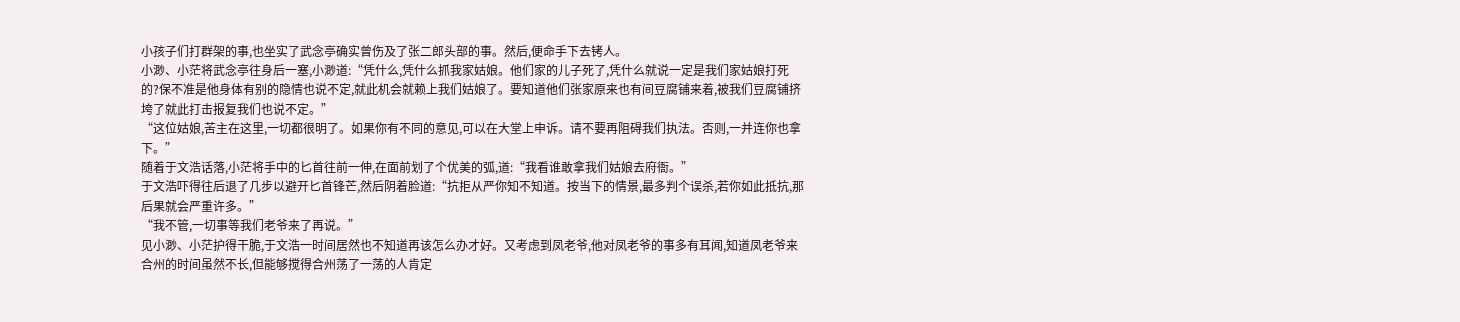小孩子们打群架的事,也坐实了武念亭确实曾伤及了张二郎头部的事。然后,便命手下去铐人。
小渺、小茫将武念亭往身后一塞,小渺道:“凭什么,凭什么抓我家姑娘。他们家的儿子死了,凭什么就说一定是我们家姑娘打死的?保不准是他身体有别的隐情也说不定,就此机会就赖上我们姑娘了。要知道他们张家原来也有间豆腐铺来着,被我们豆腐铺挤垮了就此打击报复我们也说不定。”
“这位姑娘,苦主在这里,一切都很明了。如果你有不同的意见,可以在大堂上申诉。请不要再阻碍我们执法。否则,一并连你也拿下。”
随着于文浩话落,小茫将手中的匕首往前一伸,在面前划了个优美的弧,道:“我看谁敢拿我们姑娘去府衙。”
于文浩吓得往后退了几步以避开匕首锋芒,然后阴着脸道:“抗拒从严你知不知道。按当下的情景,最多判个误杀,若你如此抵抗,那后果就会严重许多。”
“我不管,一切事等我们老爷来了再说。”
见小渺、小茫护得干脆,于文浩一时间居然也不知道再该怎么办才好。又考虑到凤老爷,他对凤老爷的事多有耳闻,知道凤老爷来合州的时间虽然不长,但能够搅得合州荡了一荡的人肯定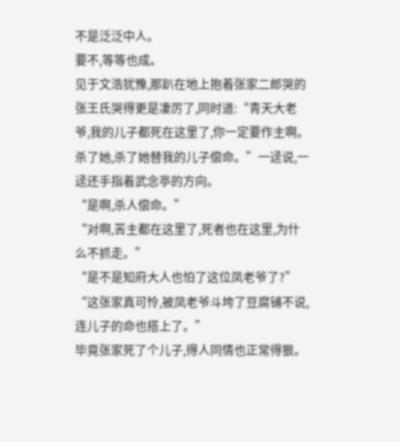不是泛泛中人。
要不,等等也成。
见于文浩犹豫,那趴在地上抱着张家二郎哭的张王氏哭得更是凄厉了,同时道:“青天大老爷,我的儿子都死在这里了,你一定要作主啊。杀了她,杀了她替我的儿子偿命。”一迳说,一迳还手指着武念亭的方向。
“是啊,杀人偿命。”
“对啊,苦主都在这里了,死者也在这里,为什么不抓走。”
“是不是知府大人也怕了这位凤老爷了?”
“这张家真可怜,被凤老爷斗垮了豆腐铺不说,连儿子的命也搭上了。”
毕竟张家死了个儿子,得人同情也正常得狠。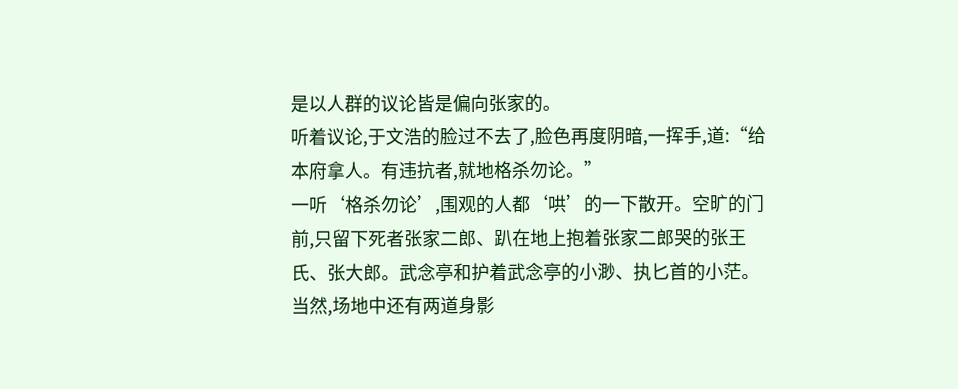是以人群的议论皆是偏向张家的。
听着议论,于文浩的脸过不去了,脸色再度阴暗,一挥手,道:“给本府拿人。有违抗者,就地格杀勿论。”
一听‘格杀勿论’,围观的人都‘哄’的一下散开。空旷的门前,只留下死者张家二郎、趴在地上抱着张家二郎哭的张王氏、张大郎。武念亭和护着武念亭的小渺、执匕首的小茫。
当然,场地中还有两道身影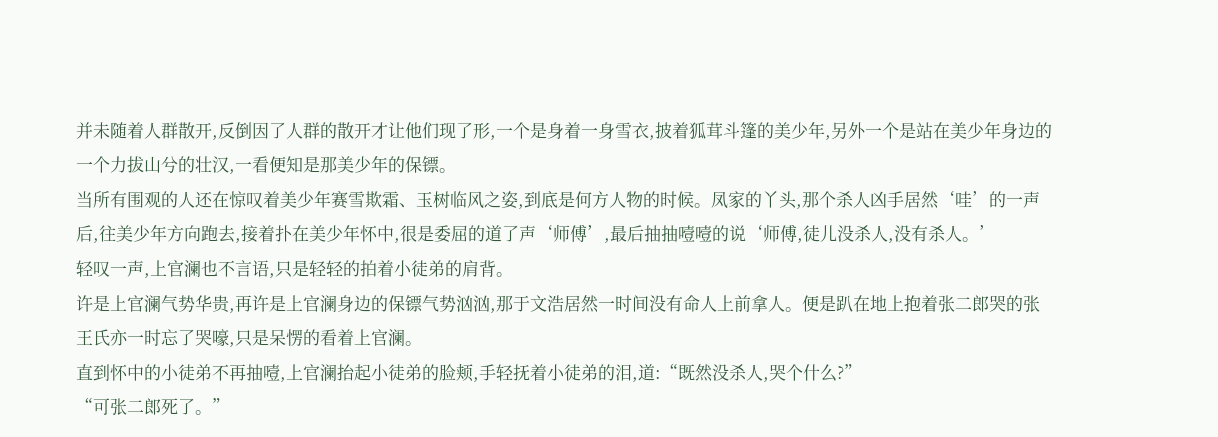并未随着人群散开,反倒因了人群的散开才让他们现了形,一个是身着一身雪衣,披着狐茸斗篷的美少年,另外一个是站在美少年身边的一个力拔山兮的壮汉,一看便知是那美少年的保镖。
当所有围观的人还在惊叹着美少年赛雪欺霜、玉树临风之姿,到底是何方人物的时候。凤家的丫头,那个杀人凶手居然‘哇’的一声后,往美少年方向跑去,接着扑在美少年怀中,很是委屈的道了声‘师傅’,最后抽抽噎噎的说‘师傅,徒儿没杀人,没有杀人。’
轻叹一声,上官澜也不言语,只是轻轻的拍着小徒弟的肩背。
许是上官澜气势华贵,再许是上官澜身边的保镖气势汹汹,那于文浩居然一时间没有命人上前拿人。便是趴在地上抱着张二郎哭的张王氏亦一时忘了哭嚎,只是呆愣的看着上官澜。
直到怀中的小徒弟不再抽噎,上官澜抬起小徒弟的脸颊,手轻抚着小徒弟的泪,道:“既然没杀人,哭个什么?”
“可张二郎死了。”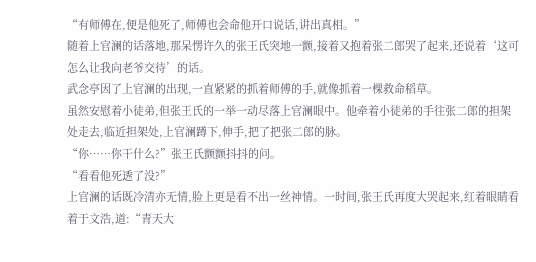“有师傅在,便是他死了,师傅也会命他开口说话,讲出真相。”
随着上官澜的话落地,那呆愣许久的张王氏突地一颤,接着又抱着张二郎哭了起来,还说着‘这可怎么让我向老爷交待’的话。
武念亭因了上官澜的出现,一直紧紧的抓着师傅的手,就像抓着一棵救命稻草。
虽然安慰着小徒弟,但张王氏的一举一动尽落上官澜眼中。他牵着小徒弟的手往张二郎的担架处走去,临近担架处,上官澜蹲下,伸手,把了把张二郎的脉。
“你……你干什么?”张王氏颤颤抖抖的问。
“看看他死透了没?”
上官澜的话既冷清亦无情,脸上更是看不出一丝神情。一时间,张王氏再度大哭起来,红着眼睛看着于文浩,道:“青天大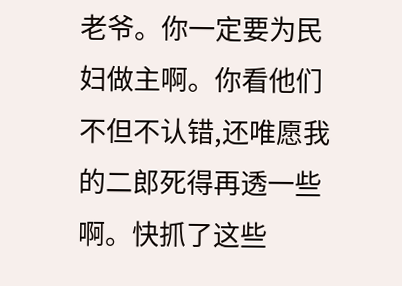老爷。你一定要为民妇做主啊。你看他们不但不认错,还唯愿我的二郎死得再透一些啊。快抓了这些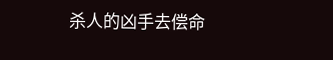杀人的凶手去偿命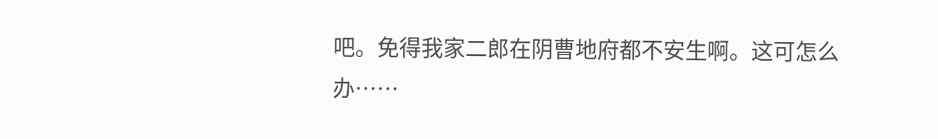吧。免得我家二郎在阴曹地府都不安生啊。这可怎么办……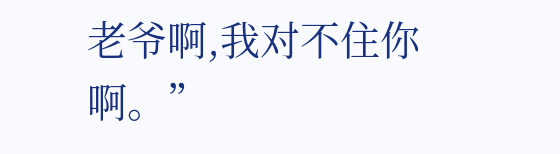老爷啊,我对不住你啊。”